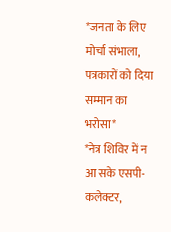*जनता के लिए मोर्चा संभाला, पत्रकारों को दिया सम्मान का भरोसा*
*नेत्र शिविर में न आ सके एसपी-कलेक्टर,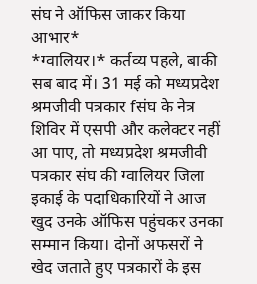संघ ने ऑफिस जाकर किया आभार*
*ग्वालियर।* कर्तव्य पहले, बाकी सब बाद में। 31 मई को मध्यप्रदेश श्रमजीवी पत्रकार fसंघ के नेत्र शिविर में एसपी और कलेक्टर नहीं आ पाए, तो मध्यप्रदेश श्रमजीवी पत्रकार संघ की ग्वालियर जिला इकाई के पदाधिकारियों ने आज खुद उनके ऑफिस पहुंचकर उनका सम्मान किया। दोनों अफसरों ने खेद जताते हुए पत्रकारों के इस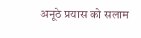अनूठे प्रयास को सलाम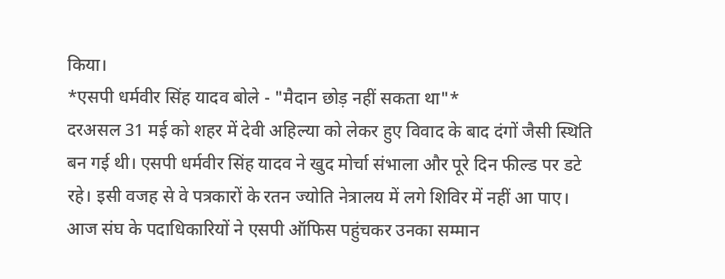किया।
*एसपी धर्मवीर सिंह यादव बोले - "मैदान छोड़ नहीं सकता था"*
दरअसल 31 मई को शहर में देवी अहिल्या को लेकर हुए विवाद के बाद दंगों जैसी स्थिति बन गई थी। एसपी धर्मवीर सिंह यादव ने खुद मोर्चा संभाला और पूरे दिन फील्ड पर डटे रहे। इसी वजह से वे पत्रकारों के रतन ज्योति नेत्रालय में लगे शिविर में नहीं आ पाए।
आज संघ के पदाधिकारियों ने एसपी ऑफिस पहुंचकर उनका सम्मान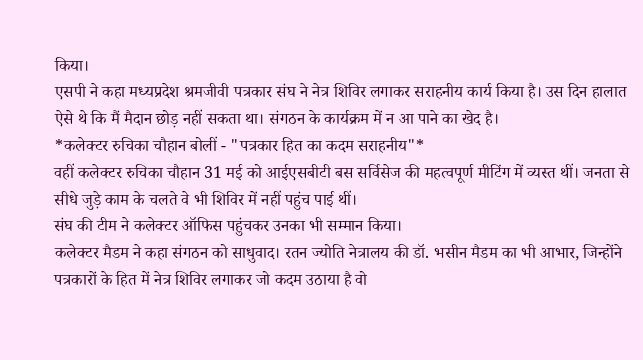किया।
एसपी ने कहा मध्यप्रदेश श्रमजीवी पत्रकार संघ ने नेत्र शिविर लगाकर सराहनीय कार्य किया है। उस दिन हालात ऐसे थे कि मैं मैदान छोड़ नहीं सकता था। संगठन के कार्यक्रम में न आ पाने का खेद है।
*कलेक्टर रुचिका चौहान बोलीं - "पत्रकार हित का कदम सराहनीय"*
वहीं कलेक्टर रुचिका चौहान 31 मई को आईएसबीटी बस सर्विसेज की महत्वपूर्ण मीटिंग में व्यस्त थीं। जनता से सीधे जुड़े काम के चलते वे भी शिविर में नहीं पहुंच पाई थीं।
संघ की टीम ने कलेक्टर ऑफिस पहुंचकर उनका भी सम्मान किया।
कलेक्टर मैडम ने कहा संगठन को साधुवाद। रतन ज्योति नेत्रालय की डॉ. भसीन मैडम का भी आभार, जिन्होंने पत्रकारों के हित में नेत्र शिविर लगाकर जो कदम उठाया है वो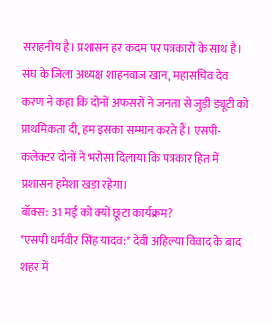सराहनीय है। प्रशासन हर कदम पर पत्रकारों के साथ है।
संघ के जिला अध्यक्ष शाहनवाज खान, महासचिव देव करण ने कहा कि दोनों अफसरों ने जनता से जुड़ी ड्यूटी को प्राथमिकता दी, हम इसका सम्मान करते हैं। एसपी-कलेक्टर दोनों ने भरोसा दिलाया कि पत्रकार हित में प्रशासन हमेशा खड़ा रहेगा।
बॉक्स: 31 मई को क्यों छूटा कार्यक्रम?
*एसपी धर्मवीर सिंह यादव:* देवी अहिल्या विवाद के बाद शहर में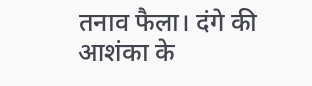तनाव फैला। दंगे की आशंका के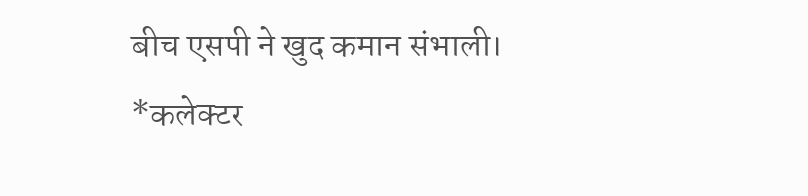बीच एसपी ने खुद कमान संभाली।
*कलेक्टर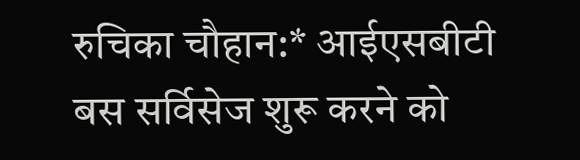रुचिका चौहान:* आईएसबीटी बस सर्विसेज शुरू करने को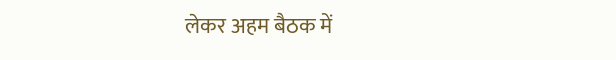लेकर अहम बैठक में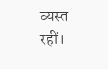व्यस्त रहीं।